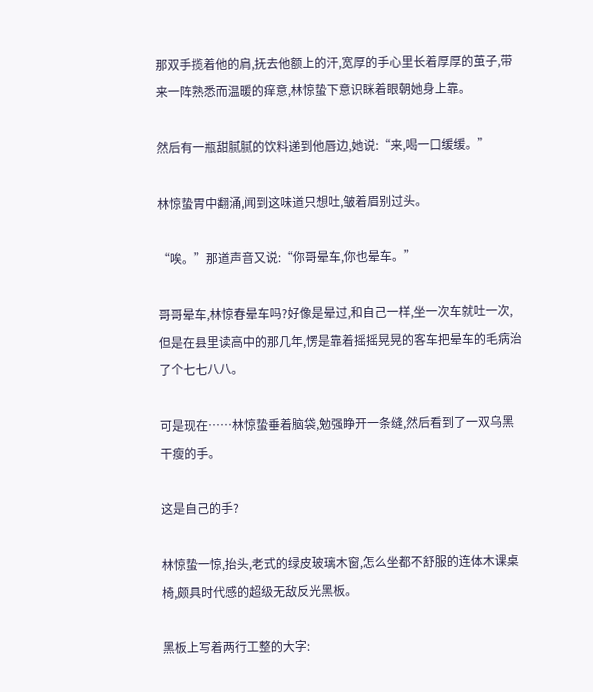那双手揽着他的肩,抚去他额上的汗,宽厚的手心里长着厚厚的茧子,带来一阵熟悉而温暖的痒意,林惊蛰下意识眯着眼朝她身上靠。

然后有一瓶甜腻腻的饮料递到他唇边,她说:“来,喝一口缓缓。”

林惊蛰胃中翻涌,闻到这味道只想吐,皱着眉别过头。

“唉。”那道声音又说:“你哥晕车,你也晕车。”

哥哥晕车,林惊春晕车吗?好像是晕过,和自己一样,坐一次车就吐一次,但是在县里读高中的那几年,愣是靠着摇摇晃晃的客车把晕车的毛病治了个七七八八。

可是现在……林惊蛰垂着脑袋,勉强睁开一条缝,然后看到了一双乌黑干瘦的手。

这是自己的手?

林惊蛰一惊,抬头,老式的绿皮玻璃木窗,怎么坐都不舒服的连体木课桌椅,颇具时代感的超级无敌反光黑板。

黑板上写着两行工整的大字: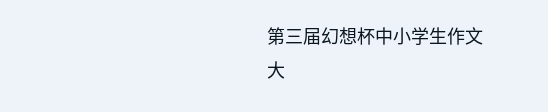第三届幻想杯中小学生作文大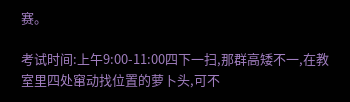赛。

考试时间:上午9:00-11:00四下一扫,那群高矮不一,在教室里四处窜动找位置的萝卜头,可不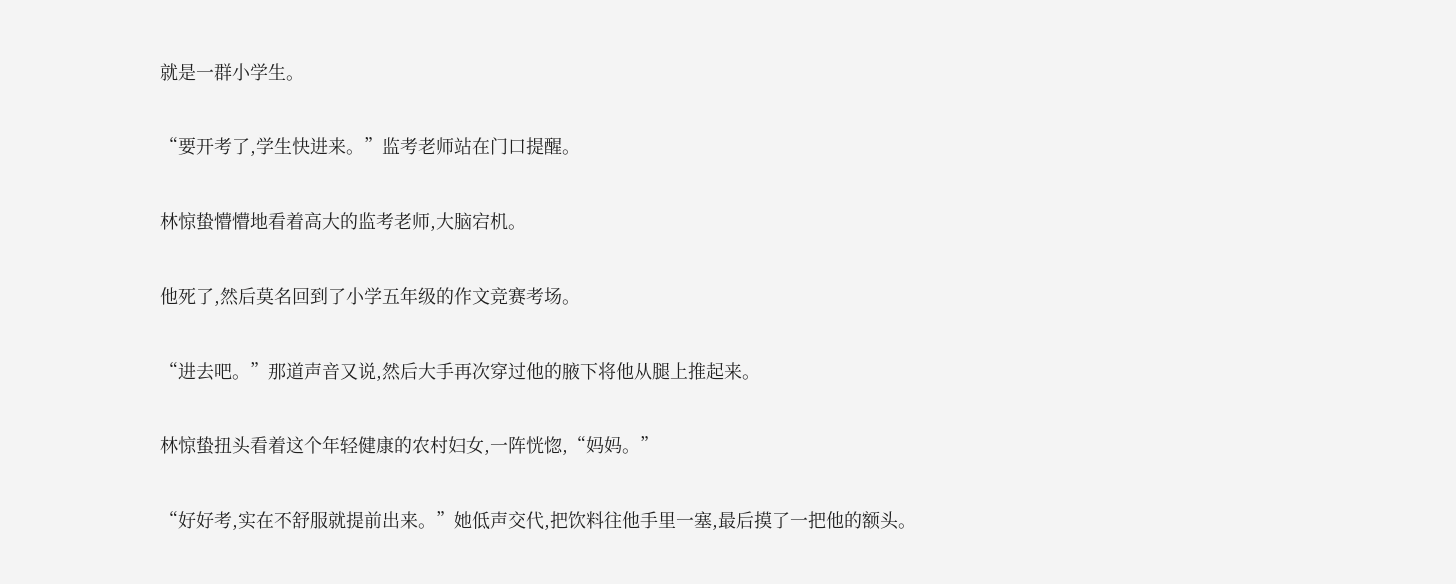就是一群小学生。

“要开考了,学生快进来。”监考老师站在门口提醒。

林惊蛰懵懵地看着高大的监考老师,大脑宕机。

他死了,然后莫名回到了小学五年级的作文竞赛考场。

“进去吧。”那道声音又说,然后大手再次穿过他的腋下将他从腿上推起来。

林惊蛰扭头看着这个年轻健康的农村妇女,一阵恍惚,“妈妈。”

“好好考,实在不舒服就提前出来。”她低声交代,把饮料往他手里一塞,最后摸了一把他的额头。